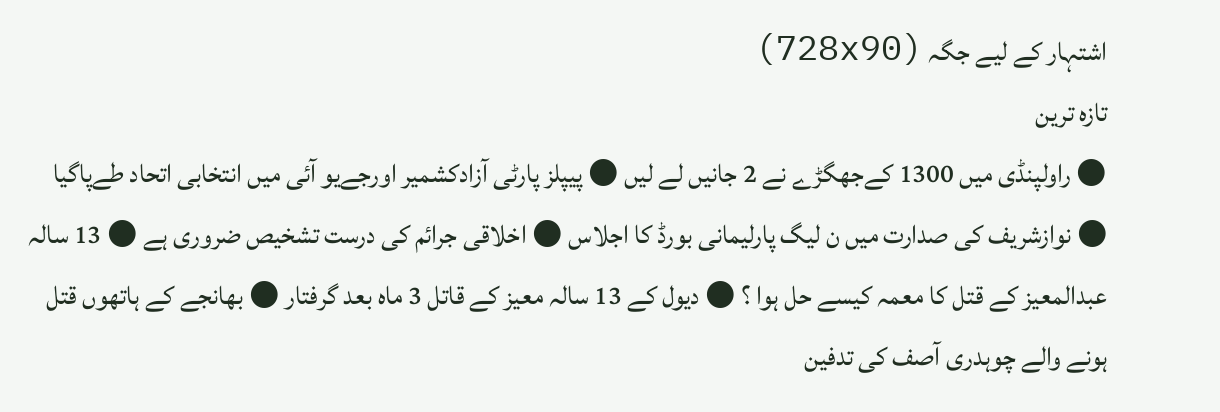اشتہار کے لیے جگہ (728x90)
تازہ ترین
● راولپنڈی میں 1300 کےجھگڑے نے 2 جانیں لے لیں ● پیپلز پارٹی آزادکشمیر اورجےیو آئی میں انتخابی اتحاد طےپاگیا ● نوازشریف کی صدارت میں ن لیگ پارلیمانی بورڈ کا اجلاس ● اخلاقی جرائم کی درست تشخیص ضروری ہے ● 13 سالہ عبدالمعیز کے قتل کا معمہ کیسے حل ہوا ؟ ● دیول کے 13 سالہ معیز کے قاتل 3 ماہ بعد گرفتار ● بھانجے کے ہاتھوں قتل ہونے والے چوہدری آصف کی تدفین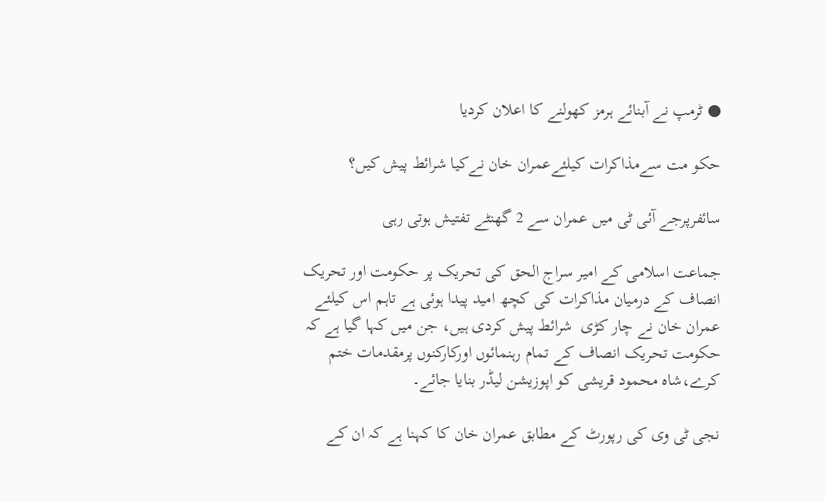● ٹرمپ نے آبنائے ہرمز کھولنے کا اعلان کردیا

حکو مت سےمذاکرات کیلئےعمران خان نےکیا شرائط پیش کیں؟

سائفرپرجے آئی ٹی میں عمران سے 2 گھنٹے تفتیش ہوتی رہی

جماعت اسلامی کے امیر سراج الحق کی تحریک پر حکومت اور تحریک انصاف کے درمیان مذاکرات کی کچھ امید پیدا ہوئی ہے تاہم اس کیلئے عمران خان نے چار کڑی  شرائط پیش کردی ہیں، جن میں کہا گیا ہے کہ حکومت تحریک انصاف کے تمام رہنمائوں اورکارکنوں پرمقدمات ختم کرے،شاہ محمود قریشی کو اپوزیشن لیڈر بنایا جائے۔

نجی ٹی وی کی رپورٹ کے مطابق عمران خان کا کہنا ہے کہ ان کے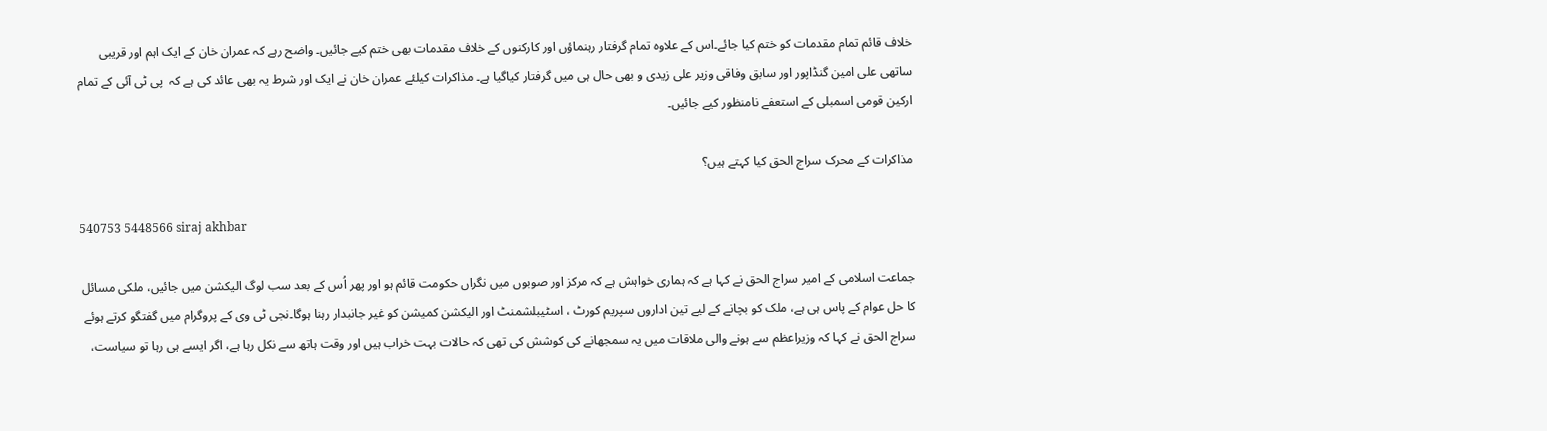خلاف قائم تمام مقدمات کو ختم کیا جائے۔اس کے علاوہ تمام گرفتار رہنماؤں اور کارکنوں کے خلاف مقدمات بھی ختم کیے جائیں۔ واضح رہے کہ عمران خان کے ایک اہم اور قریبی ساتھی علی امین گنڈاپور اور سابق وفاقی وزیر علی زیدی و بھی حال ہی میں گرفتار کیاگیا ہے۔ مذاکرات کیلئے عمران خان نے ایک اور شرط یہ بھی عائد کی ہے کہ  پی ٹی آئی کے تمام ارکین قومی اسمبلی کے استعفے نامنظور کیے جائیں۔

مذاکرات کے محرک سراج الحق کیا کہتے ہیں؟

540753 5448566 siraj akhbar

جماعت اسلامی کے امیر سراج الحق نے کہا ہے کہ ہماری خواہش ہے کہ مرکز اور صوبوں میں نگراں حکومت قائم ہو اور پھر اُس کے بعد سب لوگ الیکشن میں جائیں، ملکی مسائل کا حل عوام کے پاس ہی ہے، ملک کو بچانے کے لیے تین اداروں سپریم کورٹ ، اسٹیبلشمنٹ اور الیکشن کمیشن کو غیر جانبدار رہنا ہوگا۔نجی ٹی وی کے پروگرام میں گفتگو کرتے ہوئے سراج الحق نے کہا کہ وزیراعظم سے ہونے والی ملاقات میں یہ سمجھانے کی کوشش کی تھی کہ حالات بہت خراب ہیں اور وقت ہاتھ سے نکل رہا ہے، اگر ایسے ہی رہا تو سیاست،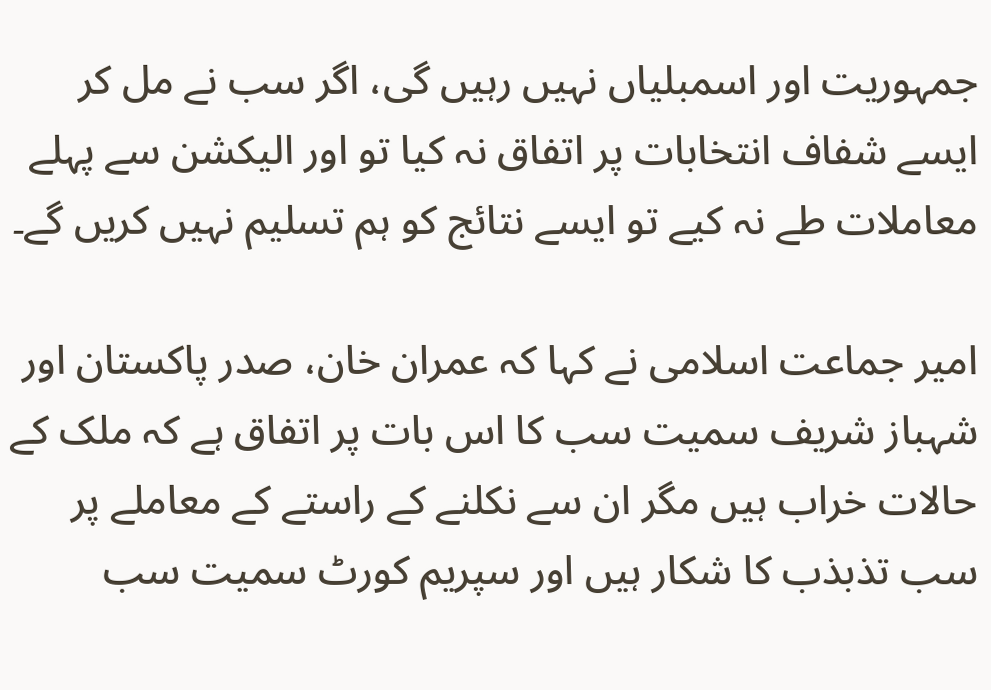جمہوریت اور اسمبلیاں نہیں رہیں گی، اگر سب نے مل کر ایسے شفاف انتخابات پر اتفاق نہ کیا تو اور الیکشن سے پہلے معاملات طے نہ کیے تو ایسے نتائج کو ہم تسلیم نہیں کریں گے۔

امیر جماعت اسلامی نے کہا کہ عمران خان، صدر پاکستان اور شہباز شریف سمیت سب کا اس بات پر اتفاق ہے کہ ملک کے حالات خراب ہیں مگر ان سے نکلنے کے راستے کے معاملے پر سب تذبذب کا شکار ہیں اور سپریم کورٹ سمیت سب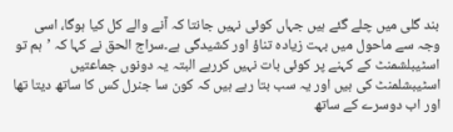بند گلی میں چلے گئے ہیں جہاں کوئی نہیں جانتا کہ آنے والے کل کیا ہوگا، اسی وجہ سے ماحول میں بہت زیادہ تناؤ اور کشیدگی ہے۔سراج الحق نے کہا کہ ’ہم تو اسٹیبلشمنٹ کے کہنے پر کوئی بات نہیں کررہے البتہ یہ دونوں جماعتیں اسٹیبشلمنٹ کی ہیں اور یہ سب بتا رہے ہیں کہ کون سا جنرل کس کا ساتھ دیتا تھا اور اب دوسرے کے ساتھ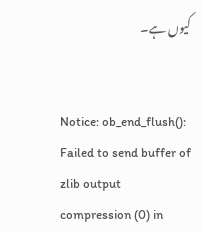کیوں ہے۔


Notice: ob_end_flush(): Failed to send buffer of zlib output compression (0) in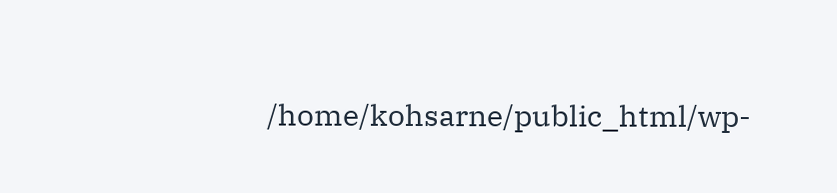/home/kohsarne/public_html/wp-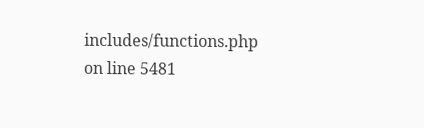includes/functions.php on line 5481